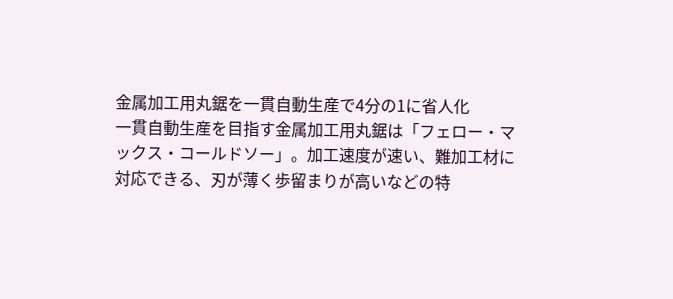金属加工用丸鋸を一貫自動生産で4分の1に省人化
一貫自動生産を目指す金属加工用丸鋸は「フェロー・マックス・コールドソー」。加工速度が速い、難加工材に対応できる、刃が薄く歩留まりが高いなどの特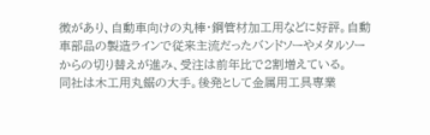徴があり、自動車向けの丸棒・鋼管材加工用などに好評。自動車部品の製造ラインで従来主流だったバンドソーやメタルソーからの切り替えが進み、受注は前年比で2割増えている。
同社は木工用丸鋸の大手。後発として金属用工具専業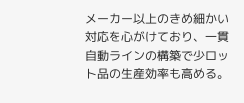メーカー以上のきめ細かい対応を心がけており、一貫自動ラインの構築で少ロット品の生産効率も高める。